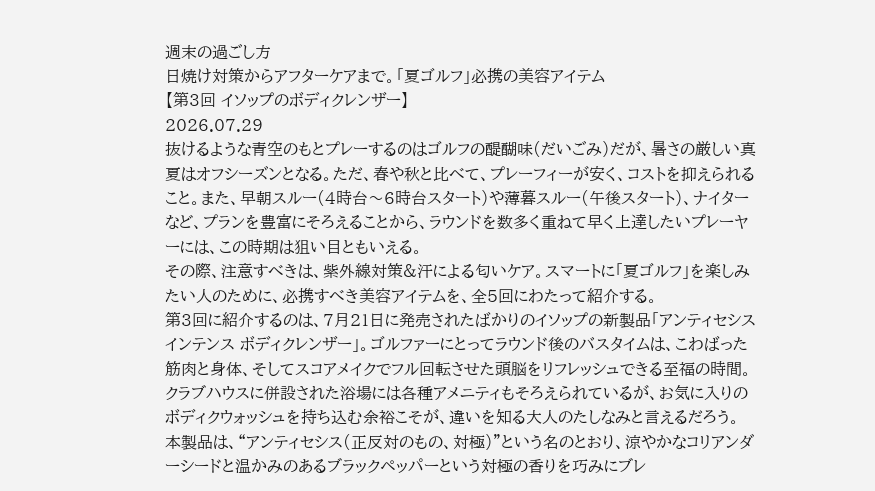週末の過ごし方
日焼け対策からアフターケアまで。「夏ゴルフ」必携の美容アイテム
【第3回 イソップのボディクレンザー】
2026.07.29
抜けるような青空のもとプレーするのはゴルフの醍醐味(だいごみ)だが、暑さの厳しい真夏はオフシーズンとなる。ただ、春や秋と比べて、プレーフィーが安く、コストを抑えられること。また、早朝スルー(4時台〜6時台スタート)や薄暮スルー(午後スタート)、ナイターなど、プランを豊富にそろえることから、ラウンドを数多く重ねて早く上達したいプレーヤーには、この時期は狙い目ともいえる。
その際、注意すべきは、紫外線対策&汗による匂いケア。スマートに「夏ゴルフ」を楽しみたい人のために、必携すべき美容アイテムを、全5回にわたって紹介する。
第3回に紹介するのは、7月21日に発売されたばかりのイソップの新製品「アンティセシス インテンス ボディクレンザー」。ゴルファーにとってラウンド後のバスタイムは、こわばった筋肉と身体、そしてスコアメイクでフル回転させた頭脳をリフレッシュできる至福の時間。クラブハウスに併設された浴場には各種アメニティもそろえられているが、お気に入りのボディクウォッシュを持ち込む余裕こそが、違いを知る大人のたしなみと言えるだろう。
本製品は、“アンティセシス(正反対のもの、対極)”という名のとおり、涼やかなコリアンダーシードと温かみのあるブラックペッパーという対極の香りを巧みにブレ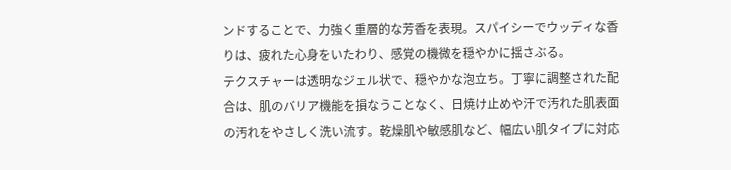ンドすることで、力強く重層的な芳香を表現。スパイシーでウッディな香りは、疲れた心身をいたわり、感覚の機微を穏やかに揺さぶる。
テクスチャーは透明なジェル状で、穏やかな泡立ち。丁寧に調整された配合は、肌のバリア機能を損なうことなく、日焼け止めや汗で汚れた肌表面の汚れをやさしく洗い流す。乾燥肌や敏感肌など、幅広い肌タイプに対応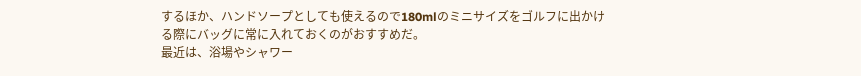するほか、ハンドソープとしても使えるので180mlのミニサイズをゴルフに出かける際にバッグに常に入れておくのがおすすめだ。
最近は、浴場やシャワー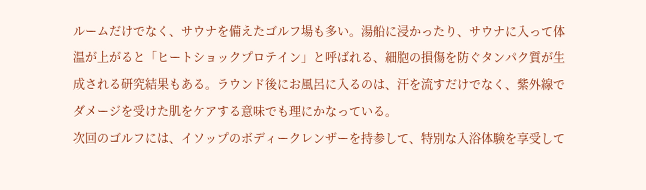ルームだけでなく、サウナを備えたゴルフ場も多い。湯船に浸かったり、サウナに入って体温が上がると「ヒートショックプロテイン」と呼ばれる、細胞の損傷を防ぐタンパク質が生成される研究結果もある。ラウンド後にお風呂に入るのは、汗を流すだけでなく、紫外線でダメージを受けた肌をケアする意味でも理にかなっている。
次回のゴルフには、イソップのボディークレンザーを持参して、特別な入浴体験を享受して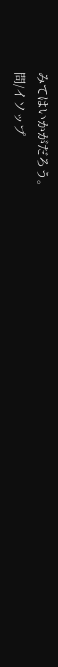みてはいかがだろう。
問/イソップ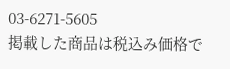03-6271-5605
掲載した商品は税込み価格で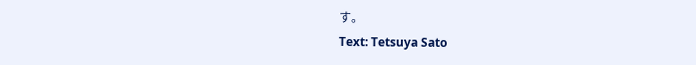す。
Text: Tetsuya Sato